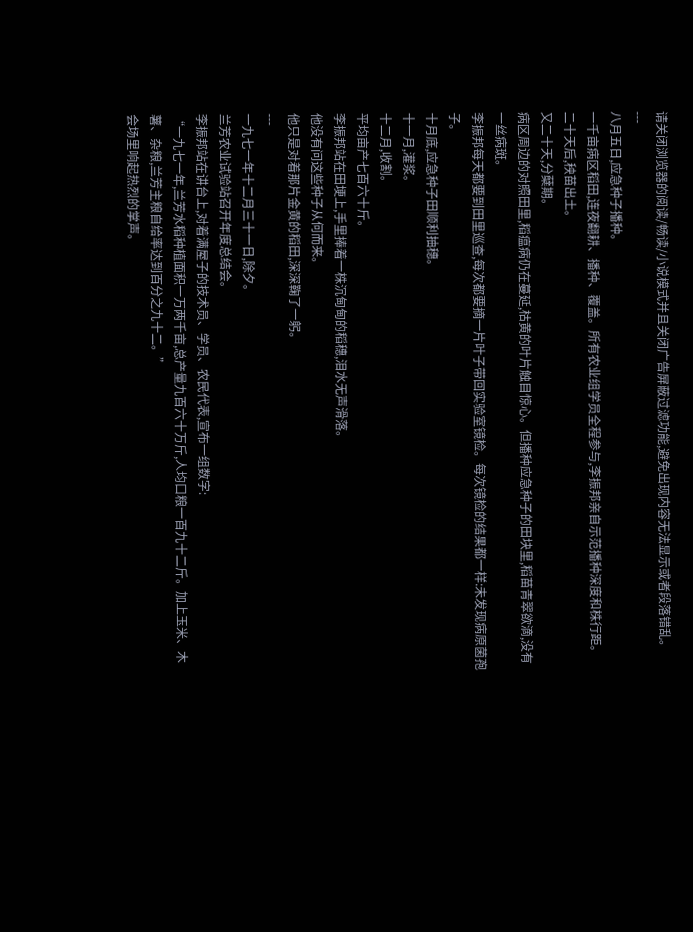请关闭浏览器的阅读/畅读/小说模式并且关闭广告屏蔽过滤功能,避免出现内容无法显示或者段落错乱。
---
八月五日,应急种子播种。
一千亩病区稻田,连夜翻耕、播种、覆盖。所有农业组学员全程参与,李振邦亲自示范播种深度和株行距。
二十天后,秧苗出土。
又二十天,分蘖期。
病区周边的对照田里,稻瘟病仍在蔓延,枯黄的叶片触目惊心。但播种应急种子的田块里,稻苗青翠欲滴,没有一丝病斑。
李振邦每天都要到田里巡查,每次都要摘一片叶子带回实验室镜检。每次镜检的结果都一样:未发现病原菌孢子。
十月底,应急种子田顺利抽穗。
十一月,灌浆。
十二月,收割。
平均亩产七百六十斤。
李振邦站在田埂上,手里捧着一株沉甸甸的稻穗,泪水无声滑落。
他没有问这些种子从何而来。
他只是对着那片金黄的稻田,深深鞠了一躬。
---
一九七一年十二月三十一日,除夕。
兰芳农业试验站召开年度总结会。
李振邦站在讲台上,对着满屋子的技术员、学员、农民代表,宣布一组数字:
“一九七一年,兰芳水稻种植面积一万两千亩,总产量九百六十万斤,人均口粮一百九十二斤。加上玉米、木薯、杂粮,兰芳主粮自给率达到百分之九十二。”
会场里响起热烈的掌声。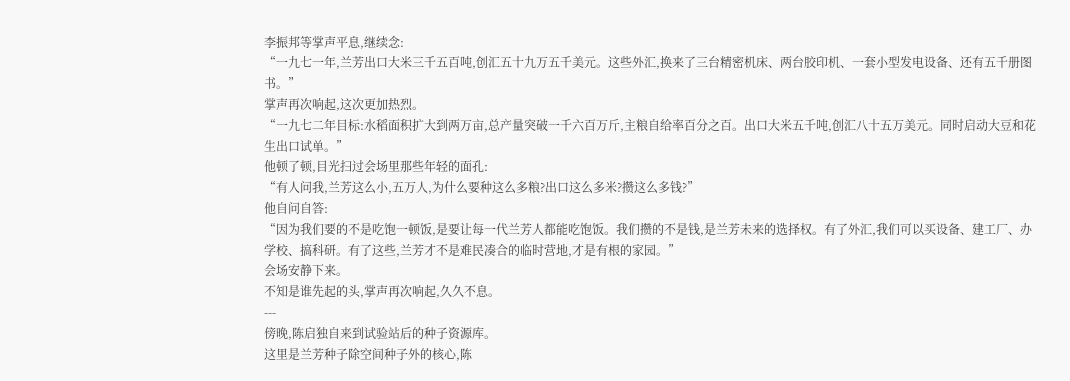李振邦等掌声平息,继续念:
“一九七一年,兰芳出口大米三千五百吨,创汇五十九万五千美元。这些外汇,换来了三台精密机床、两台胶印机、一套小型发电设备、还有五千册图书。”
掌声再次响起,这次更加热烈。
“一九七二年目标:水稻面积扩大到两万亩,总产量突破一千六百万斤,主粮自给率百分之百。出口大米五千吨,创汇八十五万美元。同时启动大豆和花生出口试单。”
他顿了顿,目光扫过会场里那些年轻的面孔:
“有人问我,兰芳这么小,五万人,为什么要种这么多粮?出口这么多米?攒这么多钱?”
他自问自答:
“因为我们要的不是吃饱一顿饭,是要让每一代兰芳人都能吃饱饭。我们攒的不是钱,是兰芳未来的选择权。有了外汇,我们可以买设备、建工厂、办学校、搞科研。有了这些,兰芳才不是难民凑合的临时营地,才是有根的家园。”
会场安静下来。
不知是谁先起的头,掌声再次响起,久久不息。
---
傍晚,陈启独自来到试验站后的种子资源库。
这里是兰芳种子除空间种子外的核心,陈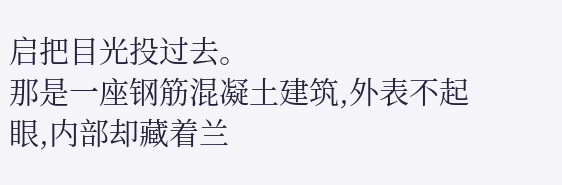启把目光投过去。
那是一座钢筋混凝土建筑,外表不起眼,内部却藏着兰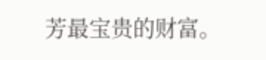芳最宝贵的财富。